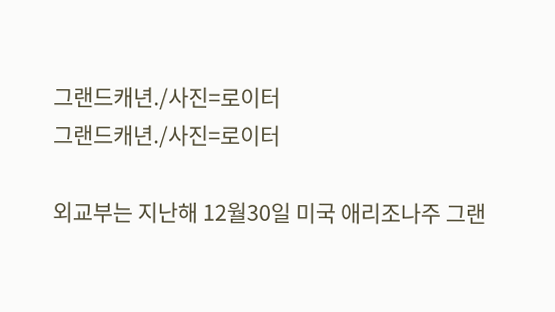그랜드캐년./사진=로이터
그랜드캐년./사진=로이터

외교부는 지난해 12월30일 미국 애리조나주 그랜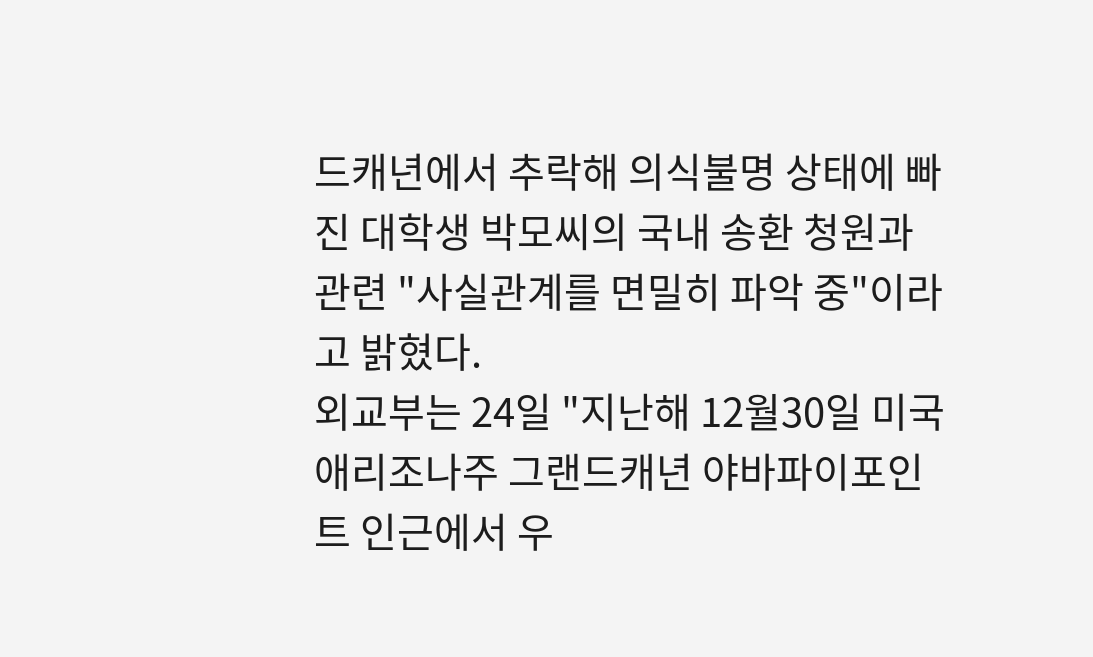드캐년에서 추락해 의식불명 상태에 빠진 대학생 박모씨의 국내 송환 청원과 관련 "사실관계를 면밀히 파악 중"이라고 밝혔다.
외교부는 24일 "지난해 12월30일 미국 애리조나주 그랜드캐년 야바파이포인트 인근에서 우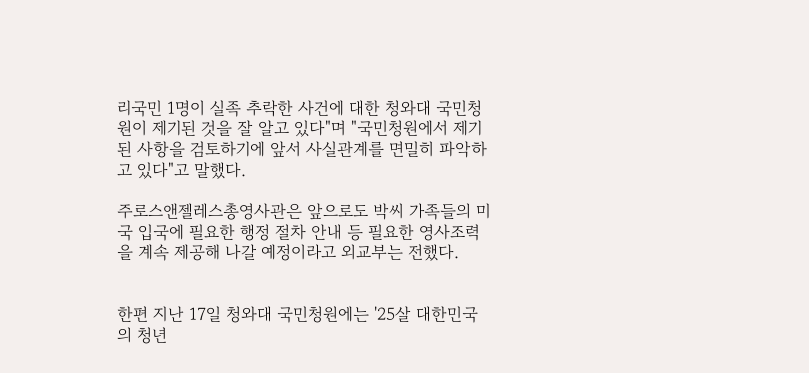리국민 1명이 실족 추락한 사건에 대한 청와대 국민청원이 제기된 것을 잘 알고 있다"며 "국민청원에서 제기된 사항을 검토하기에 앞서 사실관계를 면밀히 파악하고 있다"고 말했다.

주로스앤젤레스총영사관은 앞으로도 박씨 가족들의 미국 입국에 필요한 행정 절차 안내 등 필요한 영사조력을 계속 제공해 나갈 예정이라고 외교부는 전했다.


한편 지난 17일 청와대 국민청원에는 '25살 대한민국의 청년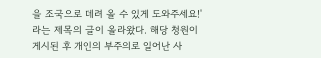을 조국으로 데려 올 수 있게 도와주세요!'라는 제목의 글이 올라왔다. 해당 청원이 게시된 후 개인의 부주의로 일어난 사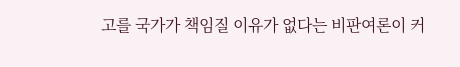고를 국가가 책임질 이유가 없다는 비판여론이 커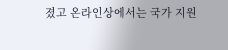졌고 온라인상에서는 국가 지원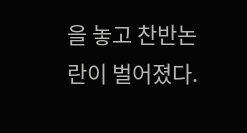을 놓고 찬반논란이 벌어졌다.